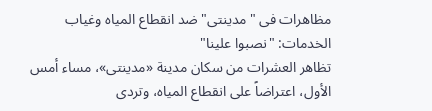مظاهرات فى "مدينتى" ضد انقطاع المياه وغياب الخدمات: "نصبوا علينا"
تظاهر العشرات من سكان مدينة «مدينتى»، مساء أمس الأول، اعتراضاً على انقطاع المياه، وتردى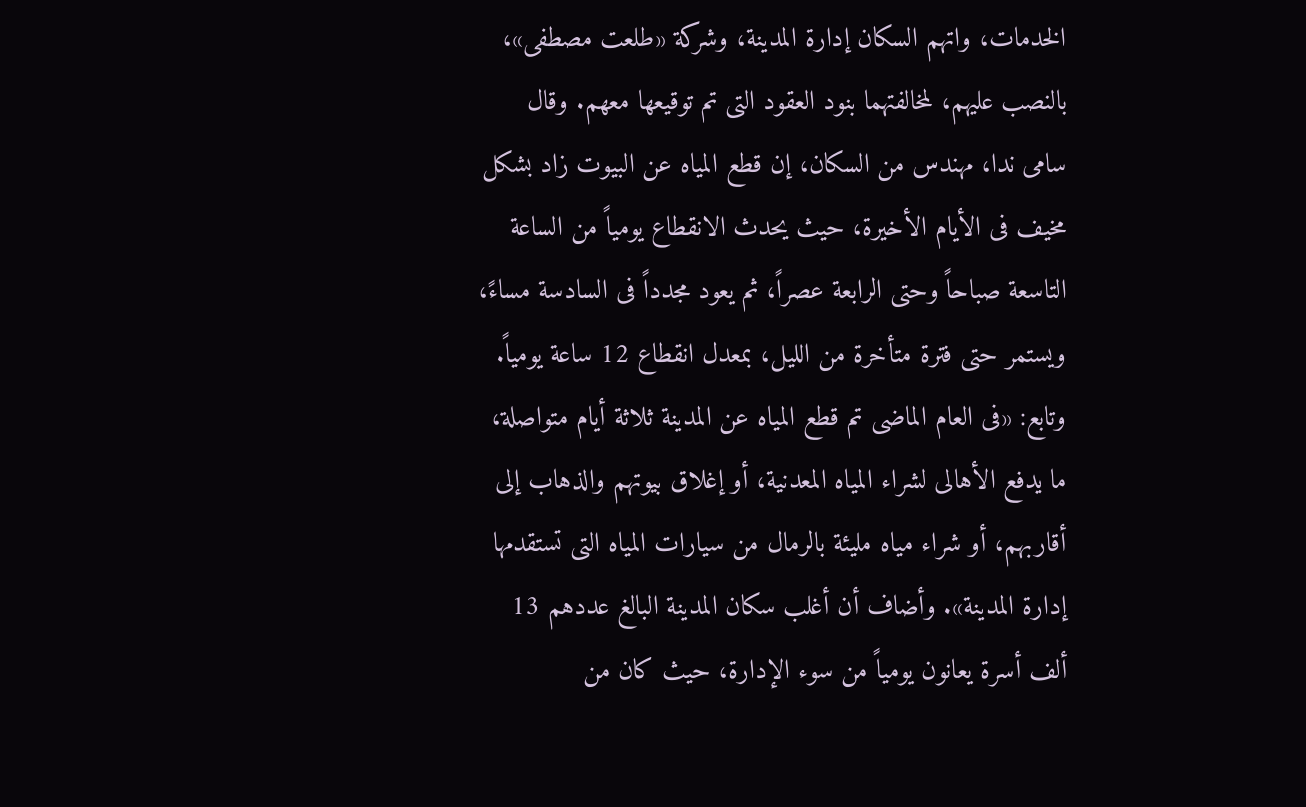الخدمات، واتهم السكان إدارة المدينة، وشركة «طلعت مصطفى»، بالنصب عليهم، لمخالفتهما بنود العقود التى تم توقيعها معهم. وقال سامى ندا، مهندس من السكان، إن قطع المياه عن البيوت زاد بشكل مخيف فى الأيام الأخيرة، حيث يحدث الانقطاع يومياً من الساعة التاسعة صباحاً وحتى الرابعة عصراً، ثم يعود مجدداً فى السادسة مساءً، ويستمر حتى فترة متأخرة من الليل، بمعدل انقطاع 12 ساعة يومياً.
وتابع: «فى العام الماضى تم قطع المياه عن المدينة ثلاثة أيام متواصلة، ما يدفع الأهالى لشراء المياه المعدنية، أو إغلاق بيوتهم والذهاب إلى أقاربهم، أو شراء مياه مليئة بالرمال من سيارات المياه التى تستقدمها إدارة المدينة». وأضاف أن أغلب سكان المدينة البالغ عددهم 13 ألف أسرة يعانون يومياً من سوء الإدارة، حيث كان من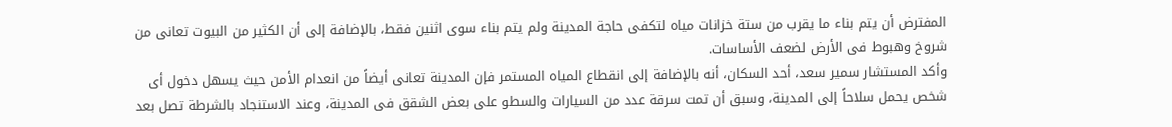المفترض أن يتم بناء ما يقرب من ستة خزانات مياه لتكفى حاجة المدينة ولم يتم بناء سوى اثنين فقط، بالإضافة إلى أن الكثير من البيوت تعانى من شروخ وهبوط فى الأرض لضعف الأساسات.
وأكد المستشار سمير سعد، أحد السكان، أنه بالإضافة إلى انقطاع المياه المستمر فإن المدينة تعانى أيضاً من انعدام الأمن حيث يسهل دخول أى شخص يحمل سلاحاً إلى المدينة، وسبق أن تمت سرقة عدد من السيارات والسطو على بعض الشقق فى المدينة، وعند الاستنجاد بالشرطة تصل بعد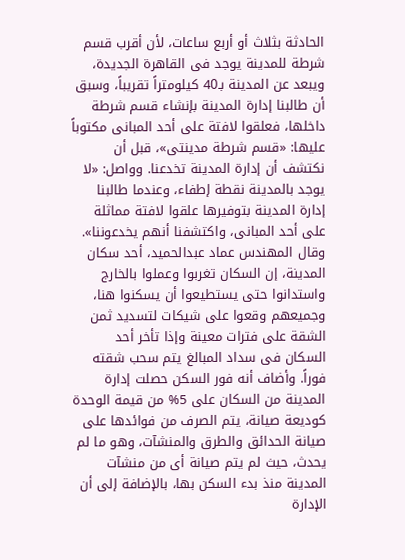الحادثة بثلاث أو أربع ساعات، لأن أقرب قسم شرطة للمدينة يوجد فى القاهرة الجديدة، ويبعد عن المدينة بـ40 كيلومتراً تقريباً، وسبق أن طالبنا إدارة المدينة بإنشاء قسم شرطة داخلها، فعلقوا لافتة على أحد المبانى مكتوباً عليها: «قسم شرطة مدينتى»، قبل أن نكتشف أن إدارة المدينة تخدعنا. وواصل: «لا يوجد بالمدينة نقطة إطفاء، وعندما طالبنا إدارة المدينة بتوفيرها علقوا لافتة مماثلة على أحد المبانى، واكتشفنا أنهم يخدعوننا».
وقال المهندس عماد عبدالحميد، أحد سكان المدينة، إن السكان تغربوا وعملوا بالخارج واستدانوا حتى يستطيعوا أن يسكنوا هنا، وجميعهم وقعوا على شيكات لتسديد ثمن الشقة على فترات معينة وإذا تأخر أحد السكان فى سداد المبالغ يتم سحب شقته فوراً. وأضاف أنه فور السكن حصلت إدارة المدينة من السكان على 5% من قيمة الوحدة كوديعة صيانة، يتم الصرف من فوائدها على صيانة الحدائق والطرق والمنشآت، وهو ما لم يحدث، حيث لم يتم صيانة أى من منشآت المدينة منذ بدء السكن بها، بالإضافة إلى أن الإدارة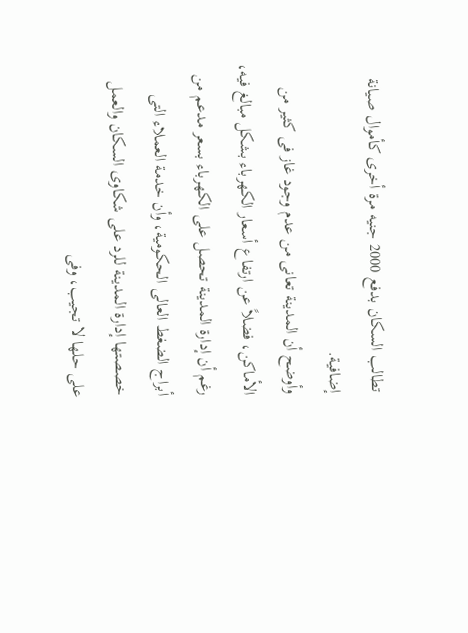تطالب السكان بدفع 2000 جنيه مرة أخرى كأموال صيانة إضافية.
وأوضح أن المدينة تعانى من عدم وجود غاز فى كثير من الأماكن، فضلاً عن ارتفاع أسعار الكهرباء بشكل مبالغ فيه، رغم أن إدارة المدينة تحصل على الكهرباء بسعر مدعم من أبراج الضغط العالى الحكومية، وأن خدمة العملاء التى خصصتها إدارة المدينة للرد على شكاوى السكان والعمل على حلها لا تجيب، وفى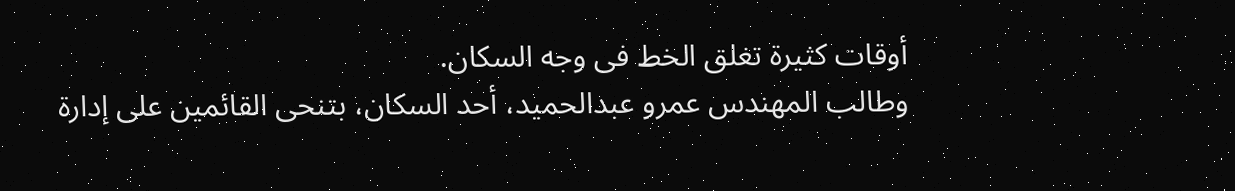أوقات كثيرة تغلق الخط فى وجه السكان.
وطالب المهندس عمرو عبدالحميد، أحد السكان، بتنحى القائمين على إدارة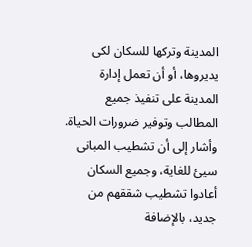المدينة وتركها للسكان لكى يديروها، أو أن تعمل إدارة المدينة على تنفيذ جميع المطالب وتوفير ضرورات الحياة. وأشار إلى أن تشطيب المبانى سيئ للغاية، وجميع السكان أعادوا تشطيب شققهم من جديد، بالإضافة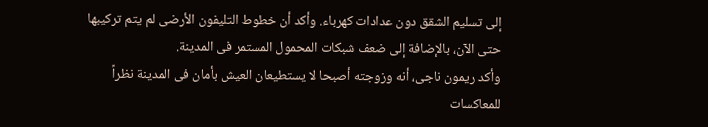إلى تسليم الشقق دون عدادات كهرباء. وأكد أن خطوط التليفون الأرضى لم يتم تركيبها حتى الآن، بالإضافة إلى ضعف شبكات المحمول المستمر فى المدينة.
وأكد ريمون ناجى، أنه وزوجته أصبحا لا يستطيعان العيش بأمان فى المدينة نظراً للمعاكسات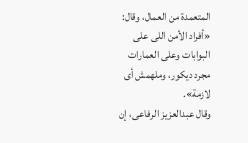المتعمدة من العمال، وقال: «أفراد الأمن اللى على البوابات وعلى العمارات مجرد ديكور، وملهمش أى لازمة».
وقال عبدالعزيز الرفاعى، إن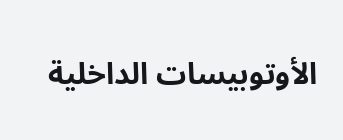الأوتوبيسات الداخلية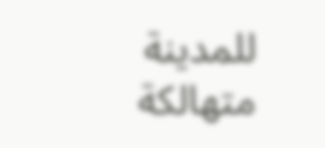للمدينة متهالكة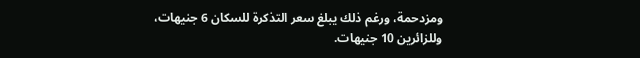ومزدحمة، ورغم ذلك يبلغ سعر التذكرة للسكان 6 جنيهات، وللزائرين 10 جنيهات.